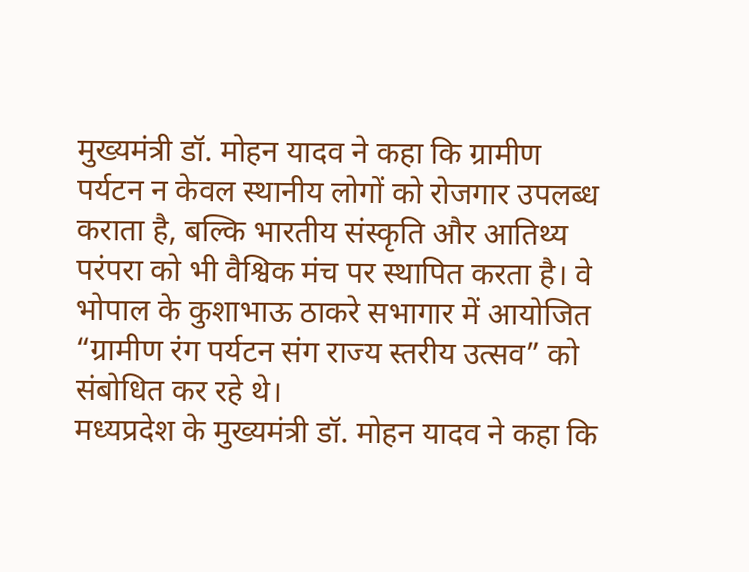मुख्यमंत्री डॉ. मोहन यादव ने कहा कि ग्रामीण पर्यटन न केवल स्थानीय लोगों को रोजगार उपलब्ध कराता है, बल्कि भारतीय संस्कृति और आतिथ्य परंपरा को भी वैश्विक मंच पर स्थापित करता है। वे भोपाल के कुशाभाऊ ठाकरे सभागार में आयोजित “ग्रामीण रंग पर्यटन संग राज्य स्तरीय उत्सव” को संबोधित कर रहे थे।
मध्यप्रदेश के मुख्यमंत्री डॉ. मोहन यादव ने कहा कि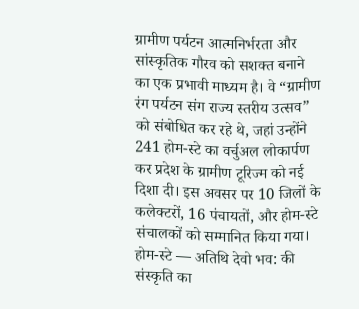ग्रामीण पर्यटन आत्मनिर्भरता और सांस्कृतिक गौरव को सशक्त बनाने का एक प्रभावी माध्यम है। वे “ग्रामीण रंग पर्यटन संग राज्य स्तरीय उत्सव” को संबोधित कर रहे थे, जहां उन्होंने 241 होम-स्टे का वर्चुअल लोकार्पण कर प्रदेश के ग्रामीण टूरिज्म को नई दिशा दी। इस अवसर पर 10 जिलों के कलेक्टरों, 16 पंचायतों, और होम-स्टे संचालकों को सम्मानित किया गया।
होम-स्टे — अतिथि देवो भव: की संस्कृति का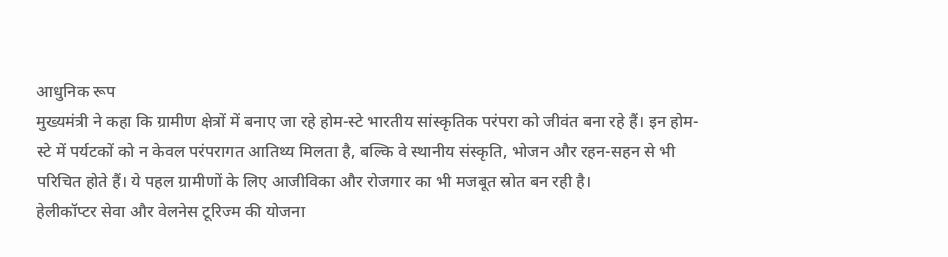आधुनिक रूप
मुख्यमंत्री ने कहा कि ग्रामीण क्षेत्रों में बनाए जा रहे होम-स्टे भारतीय सांस्कृतिक परंपरा को जीवंत बना रहे हैं। इन होम-स्टे में पर्यटकों को न केवल परंपरागत आतिथ्य मिलता है, बल्कि वे स्थानीय संस्कृति, भोजन और रहन-सहन से भी परिचित होते हैं। ये पहल ग्रामीणों के लिए आजीविका और रोजगार का भी मजबूत स्रोत बन रही है।
हेलीकॉप्टर सेवा और वेलनेस टूरिज्म की योजना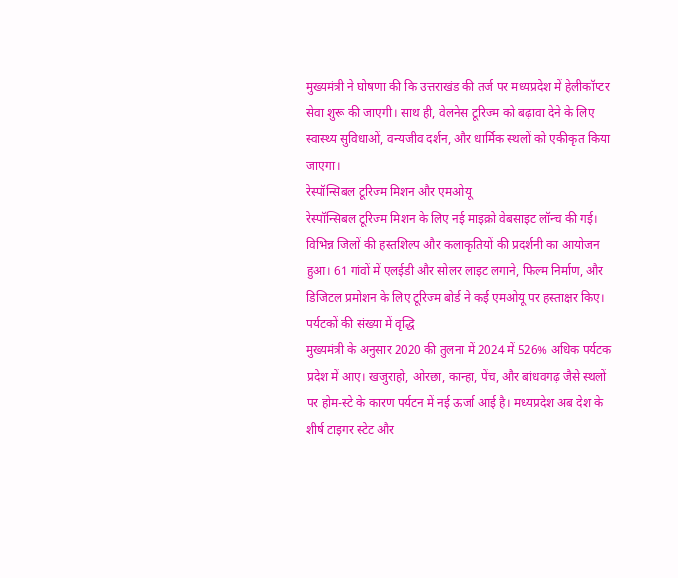मुख्यमंत्री ने घोषणा की कि उत्तराखंड की तर्ज पर मध्यप्रदेश में हेलीकॉप्टर सेवा शुरू की जाएगी। साथ ही, वेलनेस टूरिज्म को बढ़ावा देने के लिए स्वास्थ्य सुविधाओं, वन्यजीव दर्शन, और धार्मिक स्थलों को एकीकृत किया जाएगा।
रेस्पॉन्सिबल टूरिज्म मिशन और एमओयू
रेस्पॉन्सिबल टूरिज्म मिशन के लिए नई माइक्रो वेबसाइट लॉन्च की गई। विभिन्न जिलों की हस्तशिल्प और कलाकृतियों की प्रदर्शनी का आयोजन हुआ। 61 गांवों में एलईडी और सोलर लाइट लगाने, फिल्म निर्माण, और डिजिटल प्रमोशन के लिए टूरिज्म बोर्ड ने कई एमओयू पर हस्ताक्षर किए।
पर्यटकों की संख्या में वृद्धि
मुख्यमंत्री के अनुसार 2020 की तुलना में 2024 में 526% अधिक पर्यटक प्रदेश में आए। खजुराहो, ओरछा, कान्हा, पेंच, और बांधवगढ़ जैसे स्थलों पर होम-स्टे के कारण पर्यटन में नई ऊर्जा आई है। मध्यप्रदेश अब देश के शीर्ष टाइगर स्टेट और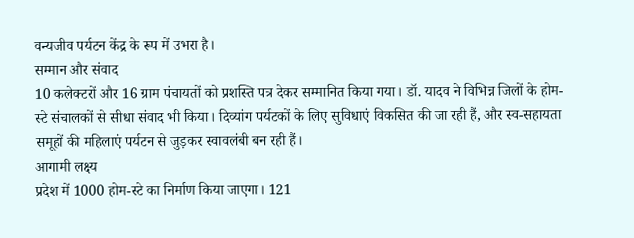वन्यजीव पर्यटन केंद्र के रूप में उभरा है।
सम्मान और संवाद
10 कलेक्टरों और 16 ग्राम पंचायतों को प्रशस्ति पत्र देकर सम्मानित किया गया। डॉ. यादव ने विभिन्न जिलों के होम-स्टे संचालकों से सीधा संवाद भी किया। दिव्यांग पर्यटकों के लिए सुविधाएं विकसित की जा रही हैं, और स्व-सहायता समूहों की महिलाएं पर्यटन से जुड़कर स्वावलंबी बन रही हैं।
आगामी लक्ष्य
प्रदेश में 1000 होम-स्टे का निर्माण किया जाएगा। 121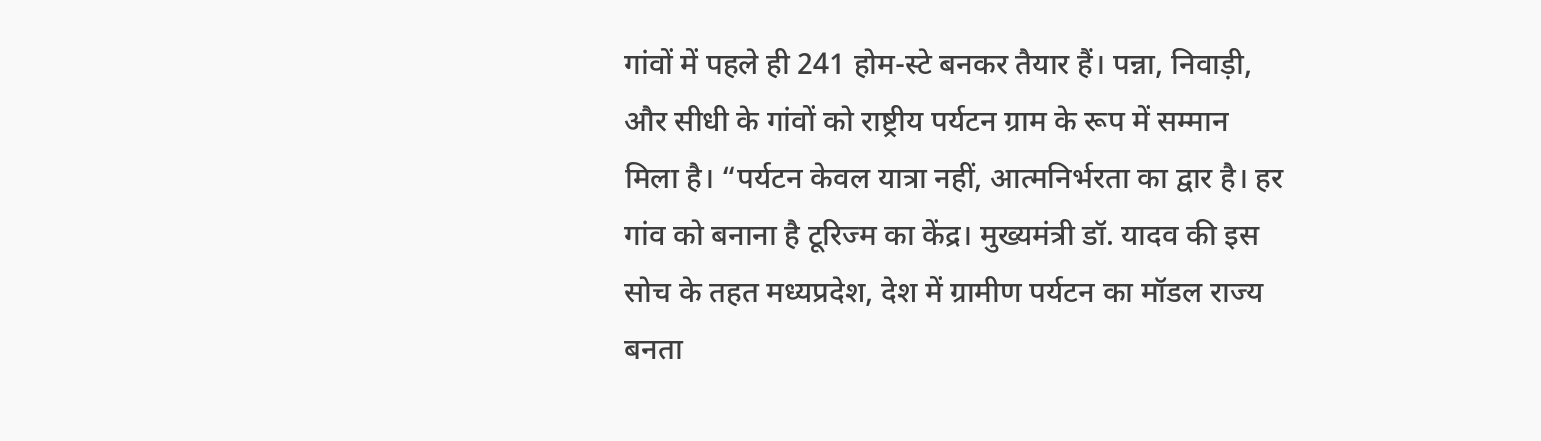गांवों में पहले ही 241 होम-स्टे बनकर तैयार हैं। पन्ना, निवाड़ी, और सीधी के गांवों को राष्ट्रीय पर्यटन ग्राम के रूप में सम्मान मिला है। “पर्यटन केवल यात्रा नहीं, आत्मनिर्भरता का द्वार है। हर गांव को बनाना है टूरिज्म का केंद्र। मुख्यमंत्री डॉ. यादव की इस सोच के तहत मध्यप्रदेश, देश में ग्रामीण पर्यटन का मॉडल राज्य बनता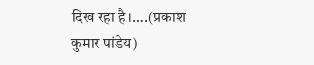दिख रहा है।….(प्रकाश कुमार पांडेय)